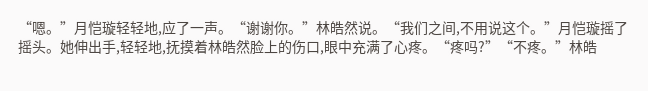“嗯。”月恺璇轻轻地,应了一声。“谢谢你。”林皓然说。“我们之间,不用说这个。”月恺璇摇了摇头。她伸出手,轻轻地,抚摸着林皓然脸上的伤口,眼中充满了心疼。“疼吗?”“不疼。”林皓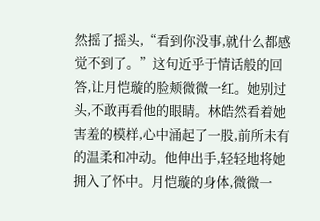然摇了摇头,“看到你没事,就什么都感觉不到了。”这句近乎于情话般的回答,让月恺璇的脸颊微微一红。她别过头,不敢再看他的眼睛。林皓然看着她害羞的模样,心中涌起了一股,前所未有的温柔和冲动。他伸出手,轻轻地将她拥入了怀中。月恺璇的身体,微微一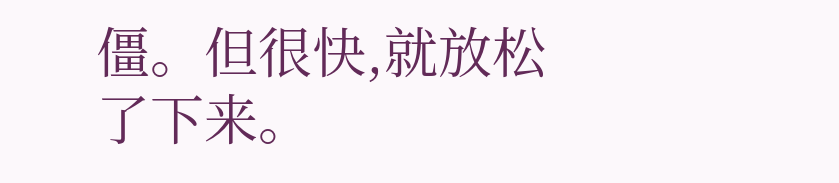僵。但很快,就放松了下来。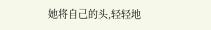她将自己的头,轻轻地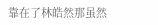靠在了林皓然那虽然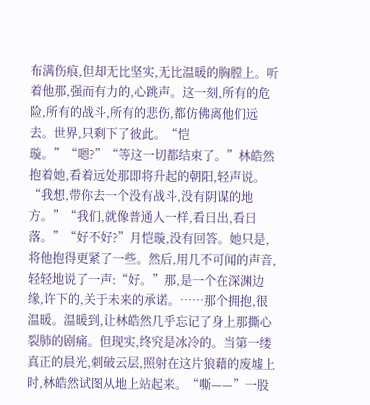布满伤痕,但却无比坚实,无比温暖的胸膛上。听着他那,强而有力的,心跳声。这一刻,所有的危险,所有的战斗,所有的悲伤,都仿佛离他们远去。世界,只剩下了彼此。“恺璇。”“嗯?”“等这一切都结束了。”林皓然抱着她,看着远处那即将升起的朝阳,轻声说。“我想,带你去一个没有战斗,没有阴谋的地方。”“我们,就像普通人一样,看日出,看日落。”“好不好?”月恺璇,没有回答。她只是,将他抱得更紧了一些。然后,用几不可闻的声音,轻轻地说了一声:“好。”那,是一个在深渊边缘,许下的,关于未来的承诺。……那个拥抱,很温暖。温暖到,让林皓然几乎忘记了身上那撕心裂肺的剧痛。但现实,终究是冰冷的。当第一缕真正的晨光,刺破云层,照射在这片狼藉的废墟上时,林皓然试图从地上站起来。“嘶——”一股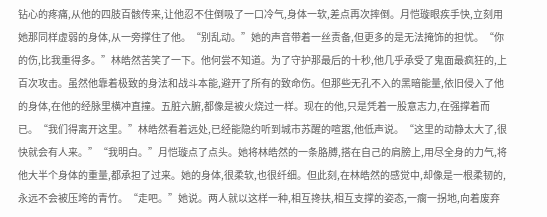钻心的疼痛,从他的四肢百骸传来,让他忍不住倒吸了一口冷气,身体一软,差点再次摔倒。月恺璇眼疾手快,立刻用她那同样虚弱的身体,从一旁撑住了他。“别乱动。”她的声音带着一丝责备,但更多的是无法掩饰的担忧。“你的伤,比我重得多。”林皓然苦笑了一下。他何尝不知道。为了守护那最后的十秒,他几乎承受了鬼面最疯狂的,上百次攻击。虽然他靠着极致的身法和战斗本能,避开了所有的致命伤。但那些无孔不入的黑暗能量,依旧侵入了他的身体,在他的经脉里横冲直撞。五脏六腑,都像是被火烧过一样。现在的他,只是凭着一股意志力,在强撑着而已。“我们得离开这里。”林皓然看着远处,已经能隐约听到城市苏醒的喧嚣,他低声说。“这里的动静太大了,很快就会有人来。”“我明白。”月恺璇点了点头。她将林皓然的一条胳膊,搭在自己的肩膀上,用尽全身的力气,将他大半个身体的重量,都承担了过来。她的身体,很柔软,也很纤细。但此刻,在林皓然的感觉中,却像是一根柔韧的,永远不会被压垮的青竹。“走吧。”她说。两人就以这样一种,相互搀扶,相互支撑的姿态,一瘸一拐地,向着废弃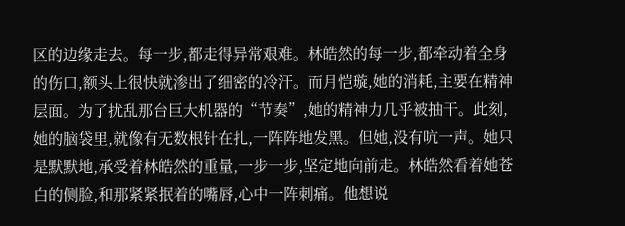区的边缘走去。每一步,都走得异常艰难。林皓然的每一步,都牵动着全身的伤口,额头上很快就渗出了细密的冷汗。而月恺璇,她的消耗,主要在精神层面。为了扰乱那台巨大机器的“节奏”,她的精神力几乎被抽干。此刻,她的脑袋里,就像有无数根针在扎,一阵阵地发黑。但她,没有吭一声。她只是默默地,承受着林皓然的重量,一步一步,坚定地向前走。林皓然看着她苍白的侧脸,和那紧紧抿着的嘴唇,心中一阵刺痛。他想说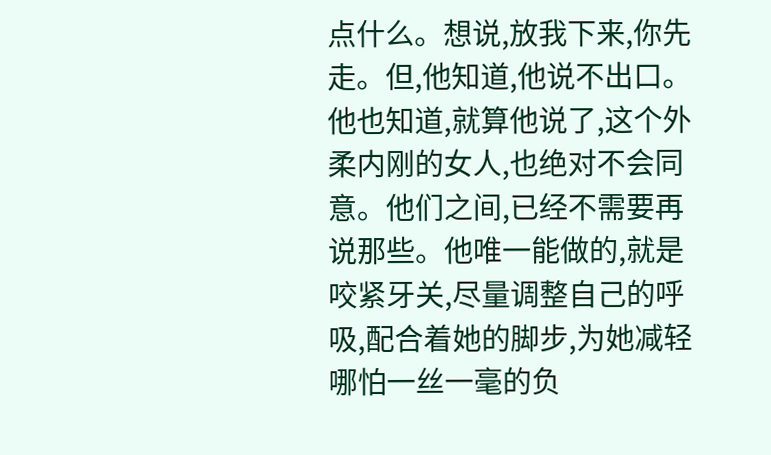点什么。想说,放我下来,你先走。但,他知道,他说不出口。他也知道,就算他说了,这个外柔内刚的女人,也绝对不会同意。他们之间,已经不需要再说那些。他唯一能做的,就是咬紧牙关,尽量调整自己的呼吸,配合着她的脚步,为她减轻哪怕一丝一毫的负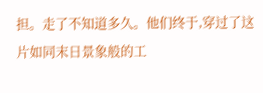担。走了不知道多久。他们终于,穿过了这片如同末日景象般的工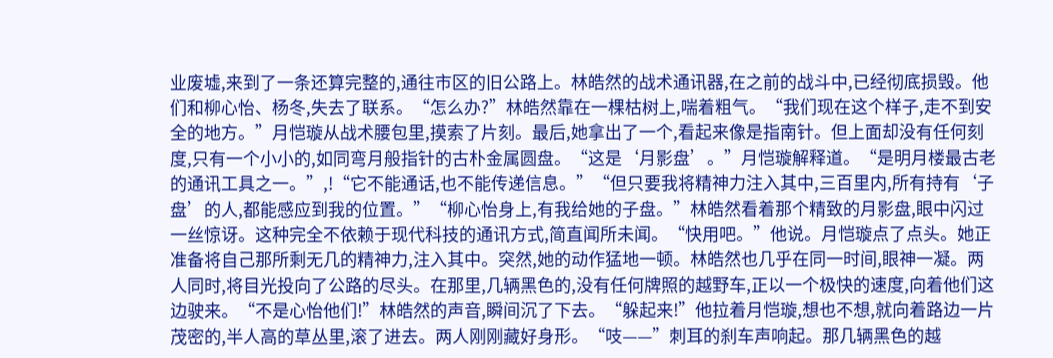业废墟,来到了一条还算完整的,通往市区的旧公路上。林皓然的战术通讯器,在之前的战斗中,已经彻底损毁。他们和柳心怡、杨冬,失去了联系。“怎么办?”林皓然靠在一棵枯树上,喘着粗气。“我们现在这个样子,走不到安全的地方。”月恺璇从战术腰包里,摸索了片刻。最后,她拿出了一个,看起来像是指南针。但上面却没有任何刻度,只有一个小小的,如同弯月般指针的古朴金属圆盘。“这是‘月影盘’。”月恺璇解释道。“是明月楼最古老的通讯工具之一。”,!“它不能通话,也不能传递信息。”“但只要我将精神力注入其中,三百里内,所有持有‘子盘’的人,都能感应到我的位置。”“柳心怡身上,有我给她的子盘。”林皓然看着那个精致的月影盘,眼中闪过一丝惊讶。这种完全不依赖于现代科技的通讯方式,简直闻所未闻。“快用吧。”他说。月恺璇点了点头。她正准备将自己那所剩无几的精神力,注入其中。突然,她的动作猛地一顿。林皓然也几乎在同一时间,眼神一凝。两人同时,将目光投向了公路的尽头。在那里,几辆黑色的,没有任何牌照的越野车,正以一个极快的速度,向着他们这边驶来。“不是心怡他们!”林皓然的声音,瞬间沉了下去。“躲起来!”他拉着月恺璇,想也不想,就向着路边一片茂密的,半人高的草丛里,滚了进去。两人刚刚藏好身形。“吱——”刺耳的刹车声响起。那几辆黑色的越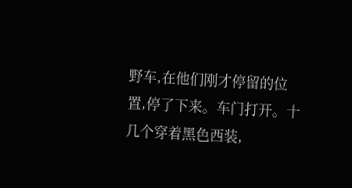野车,在他们刚才停留的位置,停了下来。车门打开。十几个穿着黑色西装,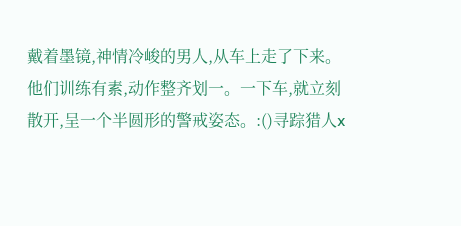戴着墨镜,神情冷峻的男人,从车上走了下来。他们训练有素,动作整齐划一。一下车,就立刻散开,呈一个半圆形的警戒姿态。:()寻踪猎人x